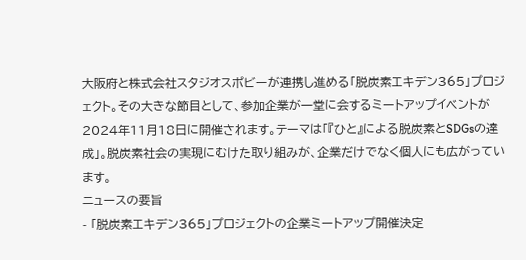大阪府と株式会社スタジオスポビーが連携し進める「脱炭素エキデン365」プロジェクト。その大きな節目として、参加企業が一堂に会するミートアップイベントが2024年11月18日に開催されます。テーマは「『ひと』による脱炭素とSDGsの達成」。脱炭素社会の実現にむけた取り組みが、企業だけでなく個人にも広がっています。
ニュースの要旨
- 「脱炭素エキデン365」プロジェクトの企業ミートアップ開催決定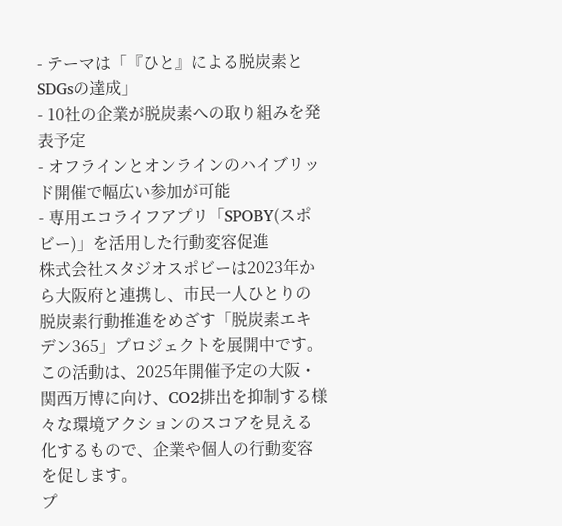- テーマは「『ひと』による脱炭素とSDGsの達成」
- 10社の企業が脱炭素への取り組みを発表予定
- オフラインとオンラインのハイブリッド開催で幅広い参加が可能
- 専用エコライフアプリ「SPOBY(スポビー)」を活用した行動変容促進
株式会社スタジオスポビーは2023年から大阪府と連携し、市民一人ひとりの脱炭素行動推進をめざす「脱炭素エキデン365」プロジェクトを展開中です。この活動は、2025年開催予定の大阪・関西万博に向け、CO2排出を抑制する様々な環境アクションのスコアを見える化するもので、企業や個人の行動変容を促します。
プ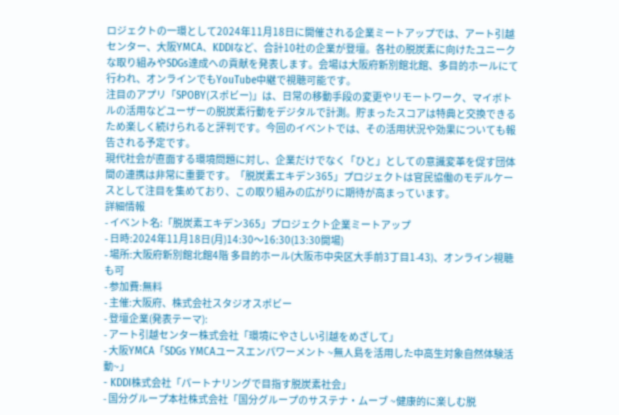ロジェクトの一環として2024年11月18日に開催される企業ミートアップでは、アート引越センター、大阪YMCA、KDDIなど、合計10社の企業が登壇。各社の脱炭素に向けたユニークな取り組みやSDGs達成への貢献を発表します。会場は大阪府新別館北館、多目的ホールにて行われ、オンラインでもYouTube中継で視聴可能です。
注目のアプリ「SPOBY(スポビー)」は、日常の移動手段の変更やリモートワーク、マイボトルの活用などユーザーの脱炭素行動をデジタルで計測。貯まったスコアは特典と交換できるため楽しく続けられると評判です。今回のイベントでは、その活用状況や効果についても報告される予定です。
現代社会が直面する環境問題に対し、企業だけでなく「ひと」としての意識変革を促す団体間の連携は非常に重要です。「脱炭素エキデン365」プロジェクトは官民協働のモデルケースとして注目を集めており、この取り組みの広がりに期待が高まっています。
詳細情報
- イベント名:「脱炭素エキデン365」プロジェクト企業ミートアップ
- 日時:2024年11月18日(月)14:30〜16:30(13:30開場)
- 場所:大阪府新別館北館4階 多目的ホール(大阪市中央区大手前3丁目1-43)、オンライン視聴も可
- 参加費:無料
- 主催:大阪府、株式会社スタジオスポビー
- 登壇企業(発表テーマ):
- アート引越センター株式会社「環境にやさしい引越をめざして」
- 大阪YMCA「SDGs YMCAユースエンパワーメント ~無人島を活用した中高生対象自然体験活動~」
- KDDI株式会社「パートナリングで目指す脱炭素社会」
- 国分グループ本社株式会社「国分グループのサステナ・ムーブ ~健康的に楽しむ脱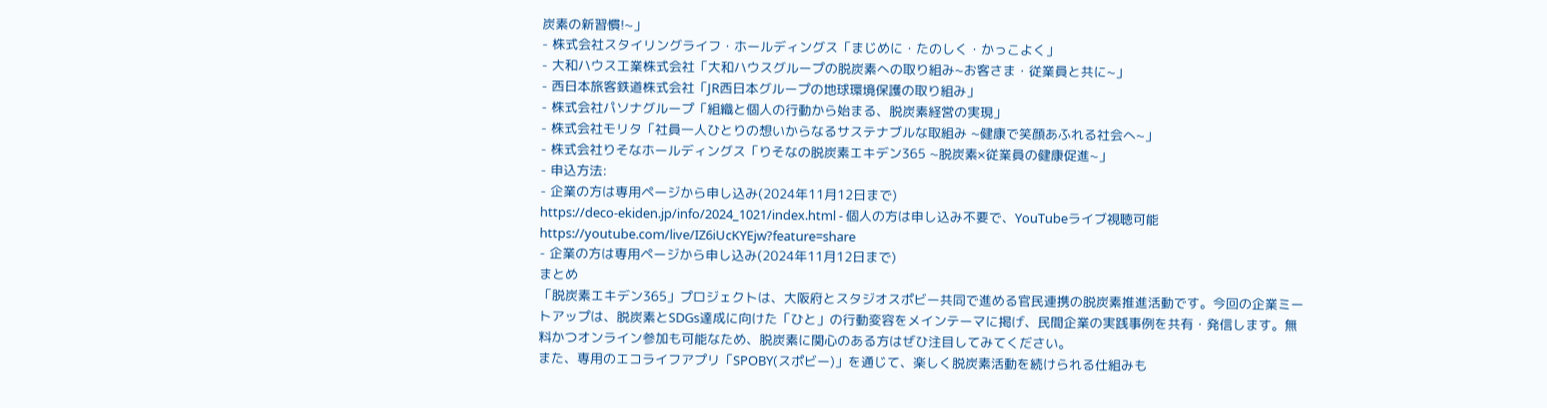炭素の新習慣!~」
- 株式会社スタイリングライフ・ホールディングス「まじめに・たのしく・かっこよく」
- 大和ハウス工業株式会社「大和ハウスグループの脱炭素への取り組み~お客さま・従業員と共に~」
- 西日本旅客鉄道株式会社「JR西日本グループの地球環境保護の取り組み」
- 株式会社パソナグループ「組織と個人の行動から始まる、脱炭素経営の実現」
- 株式会社モリタ「社員一人ひとりの想いからなるサステナブルな取組み ~健康で笑顔あふれる社会へ~」
- 株式会社りそなホールディングス「りそなの脱炭素エキデン365 ~脱炭素×従業員の健康促進~」
- 申込方法:
- 企業の方は専用ページから申し込み(2024年11月12日まで)
https://deco-ekiden.jp/info/2024_1021/index.html - 個人の方は申し込み不要で、YouTubeライブ視聴可能
https://youtube.com/live/IZ6iUcKYEjw?feature=share
- 企業の方は専用ページから申し込み(2024年11月12日まで)
まとめ
「脱炭素エキデン365」プロジェクトは、大阪府とスタジオスポビー共同で進める官民連携の脱炭素推進活動です。今回の企業ミートアップは、脱炭素とSDGs達成に向けた「ひと」の行動変容をメインテーマに掲げ、民間企業の実践事例を共有・発信します。無料かつオンライン参加も可能なため、脱炭素に関心のある方はぜひ注目してみてください。
また、専用のエコライフアプリ「SPOBY(スポビー)」を通じて、楽しく脱炭素活動を続けられる仕組みも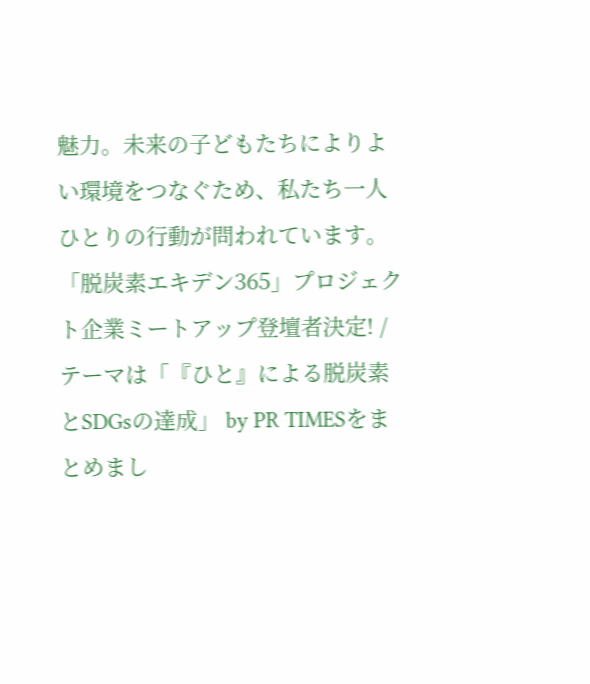魅力。未来の子どもたちによりよい環境をつなぐため、私たち一人ひとりの行動が問われています。
「脱炭素エキデン365」プロジェクト企業ミートアップ登壇者決定! / テーマは「『ひと』による脱炭素とSDGsの達成」 by PR TIMESをまとめまし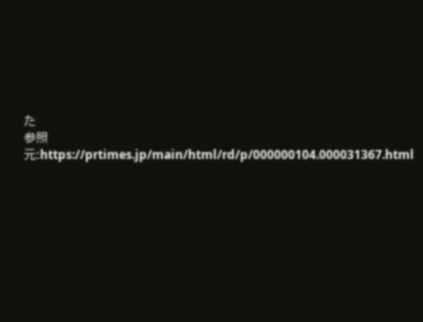た
参照元:https://prtimes.jp/main/html/rd/p/000000104.000031367.html